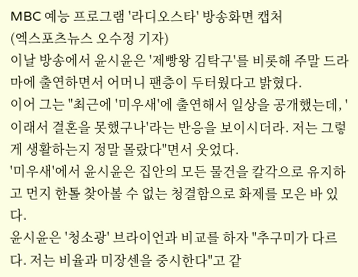MBC 예능 프로그램 '라디오스타' 방송화면 캡처
(엑스포츠뉴스 오수정 기자)
이날 방송에서 윤시윤은 '제빵왕 김탁구'를 비롯해 주말 드라마에 출연하면서 어머니 팬층이 두터웠다고 밝혔다.
이어 그는 "최근에 '미우새'에 출연해서 일상을 공개했는데, '이래서 결혼을 못했구나'라는 반응을 보이시더라. 저는 그렇게 생활하는지 정말 몰랐다"면서 웃었다.
'미우새'에서 윤시윤은 집안의 모든 물건을 칼각으로 유지하고 먼지 한톨 찾아볼 수 없는 청결함으로 화제를 모은 바 있다.
윤시윤은 '청소광' 브라이언과 비교를 하자 "추구미가 다르다. 저는 비율과 미장센을 중시한다"고 같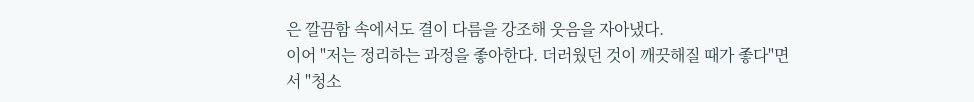은 깔끔함 속에서도 결이 다름을 강조해 웃음을 자아냈다.
이어 "저는 정리하는 과정을 좋아한다. 더러웠던 것이 깨끗해질 때가 좋다"면서 "청소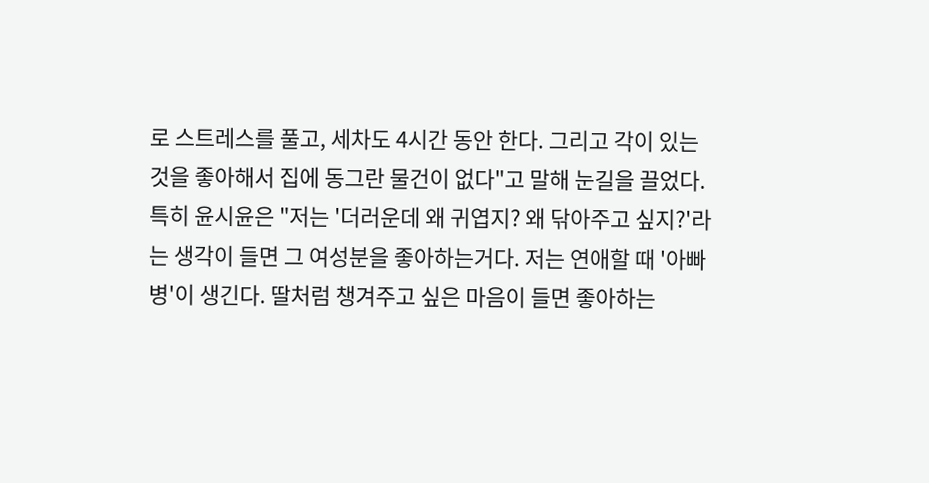로 스트레스를 풀고, 세차도 4시간 동안 한다. 그리고 각이 있는 것을 좋아해서 집에 동그란 물건이 없다"고 말해 눈길을 끌었다.
특히 윤시윤은 "저는 '더러운데 왜 귀엽지? 왜 닦아주고 싶지?'라는 생각이 들면 그 여성분을 좋아하는거다. 저는 연애할 때 '아빠병'이 생긴다. 딸처럼 챙겨주고 싶은 마음이 들면 좋아하는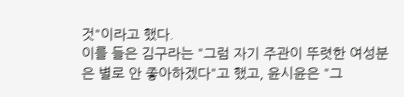것"이라고 했다.
이를 들은 김구라는 "그럼 자기 주관이 뚜렷한 여성분은 별로 안 좋아하겠다"고 했고, 윤시윤은 "그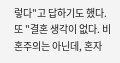렇다"고 답하기도 했다. 또 "결혼 생각이 없다. 비혼주의는 아닌데, 혼자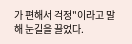가 편해서 걱정"이라고 말해 눈길을 끌었다.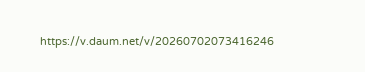https://v.daum.net/v/20260702073416246